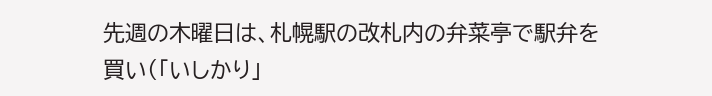先週の木曜日は、札幌駅の改札内の弁菜亭で駅弁を買い(「いしかり」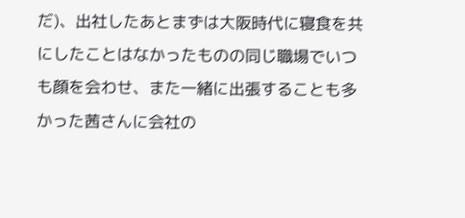だ)、出社したあとまずは大阪時代に寝食を共にしたことはなかったものの同じ職場でいつも顔を会わせ、また一緒に出張することも多かった茜さんに会社の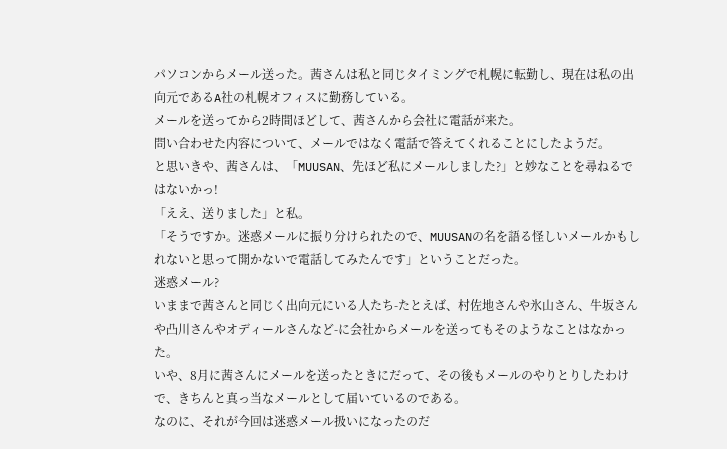パソコンからメール送った。茜さんは私と同じタイミングで札幌に転勤し、現在は私の出向元であるA社の札幌オフィスに勤務している。
メールを送ってから2時間ほどして、茜さんから会社に電話が来た。
問い合わせた内容について、メールではなく電話で答えてくれることにしたようだ。
と思いきや、茜さんは、「MUUSAN、先ほど私にメールしました?」と妙なことを尋ねるではないかっ!
「ええ、送りました」と私。
「そうですか。迷惑メールに振り分けられたので、MUUSANの名を語る怪しいメールかもしれないと思って開かないで電話してみたんです」ということだった。
迷惑メール?
いままで茜さんと同じく出向元にいる人たち-たとえば、村佐地さんや氷山さん、牛坂さんや凸川さんやオディールさんなど-に会社からメールを送ってもそのようなことはなかった。
いや、8月に茜さんにメールを送ったときにだって、その後もメールのやりとりしたわけで、きちんと真っ当なメールとして届いているのである。
なのに、それが今回は迷惑メール扱いになったのだ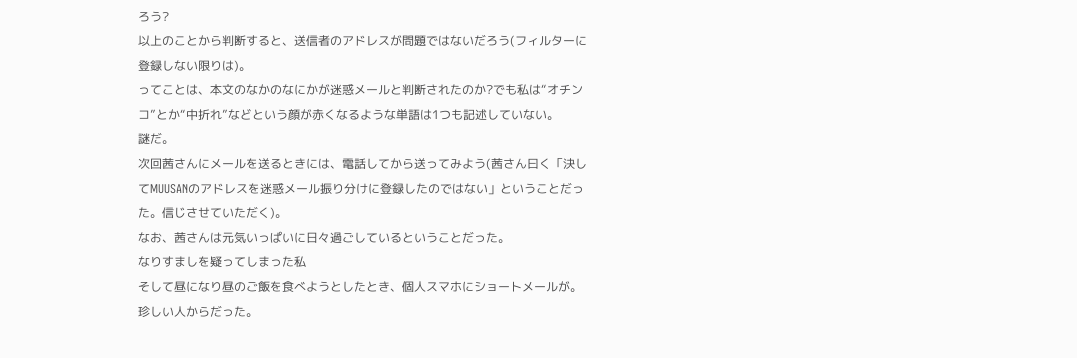ろう?
以上のことから判断すると、送信者のアドレスが問題ではないだろう(フィルターに登録しない限りは)。
ってことは、本文のなかのなにかが迷惑メールと判断されたのか?でも私は“オチンコ”とか“中折れ”などという顔が赤くなるような単語は1つも記述していない。
謎だ。
次回茜さんにメールを送るときには、電話してから送ってみよう(茜さん曰く「決してMUUSANのアドレスを迷惑メール振り分けに登録したのではない」ということだった。信じさせていただく)。
なお、茜さんは元気いっぱいに日々過ごしているということだった。
なりすましを疑ってしまった私
そして昼になり昼のご飯を食べようとしたとき、個人スマホにショートメールが。
珍しい人からだった。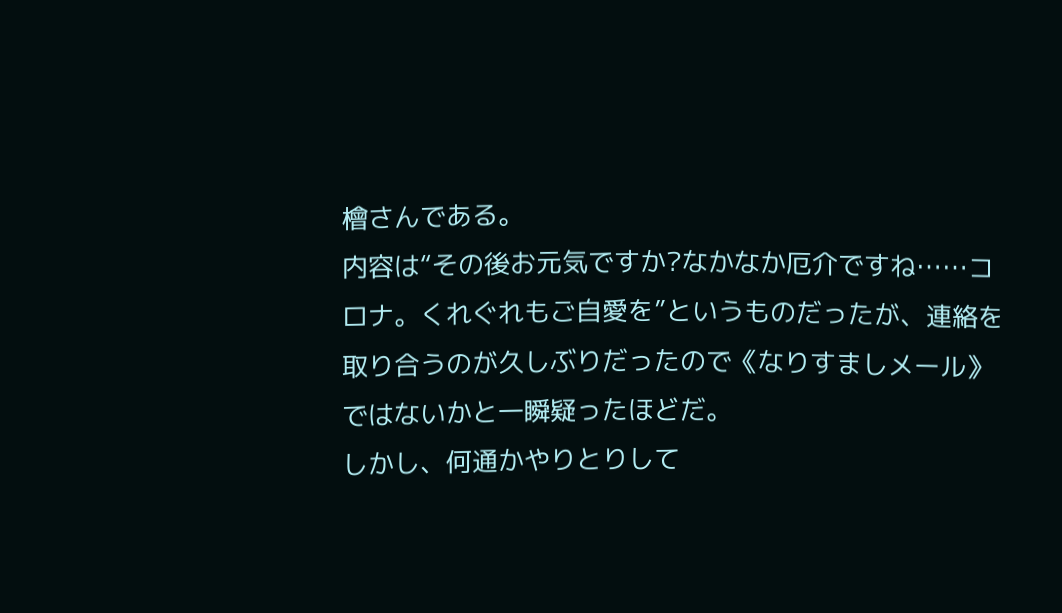檜さんである。
内容は“その後お元気ですか?なかなか厄介ですね……コロナ。くれぐれもご自愛を”というものだったが、連絡を取り合うのが久しぶりだったので《なりすましメール》ではないかと一瞬疑ったほどだ。
しかし、何通かやりとりして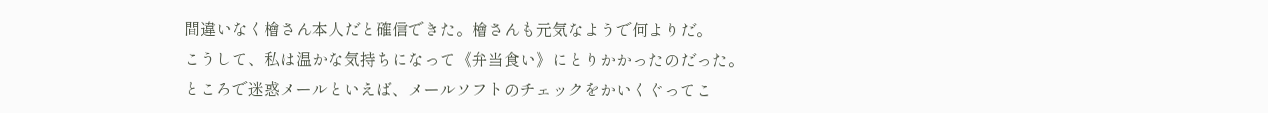間違いなく檜さん本人だと確信できた。檜さんも元気なようで何よりだ。
こうして、私は温かな気持ちになって《弁当食い》にとりかかったのだった。
ところで迷惑メールといえば、メールソフトのチェックをかいくぐってこ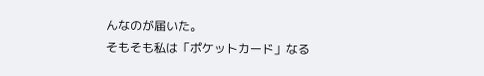んなのが届いた。
そもそも私は「ポケットカード」なる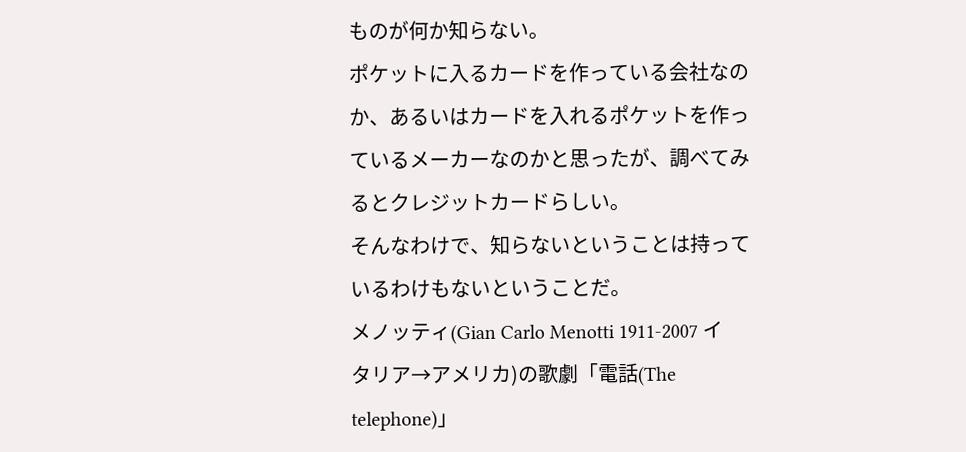ものが何か知らない。
ポケットに入るカードを作っている会社なのか、あるいはカードを入れるポケットを作っているメーカーなのかと思ったが、調べてみるとクレジットカードらしい。
そんなわけで、知らないということは持っているわけもないということだ。
メノッティ(Gian Carlo Menotti 1911-2007 イタリア→アメリカ)の歌劇「電話(The telephone)」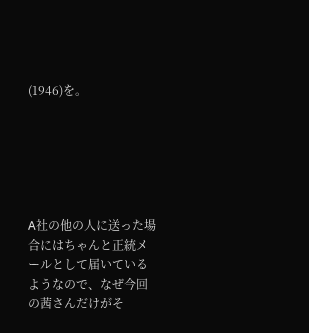(1946)を。






A社の他の人に送った場合にはちゃんと正統メールとして届いているようなので、なぜ今回の茜さんだけがそ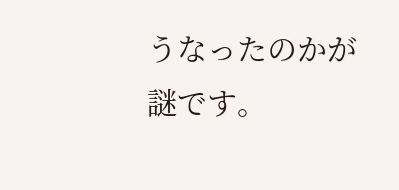うなったのかが謎です。